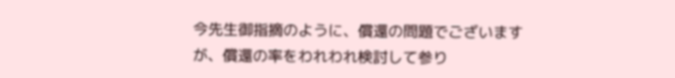今先生御指摘のように、償還の問題でございますが、償還の率をわれわれ検討して参り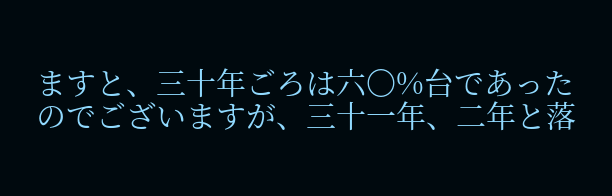ますと、三十年ごろは六〇%台であったのでございますが、三十一年、二年と落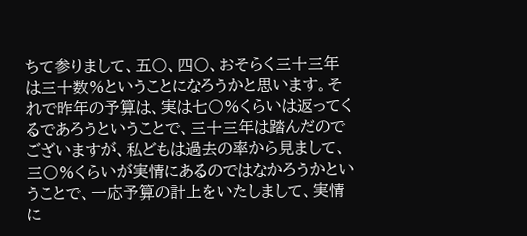ちて参りまして、五〇、四〇、おそらく三十三年は三十数%ということになろうかと思います。それで昨年の予算は、実は七〇%くらいは返ってくるであろうということで、三十三年は踏んだのでございますが、私どもは過去の率から見まして、三〇%くらいが実情にあるのではなかろうかということで、一応予算の計上をいたしまして、実情に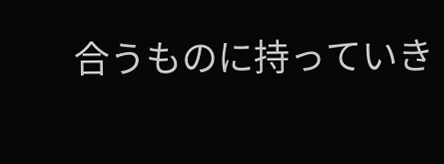合うものに持っていき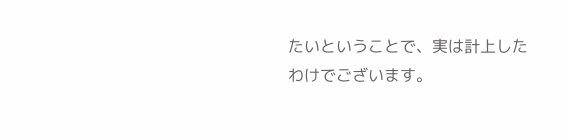たいということで、実は計上したわけでございます。